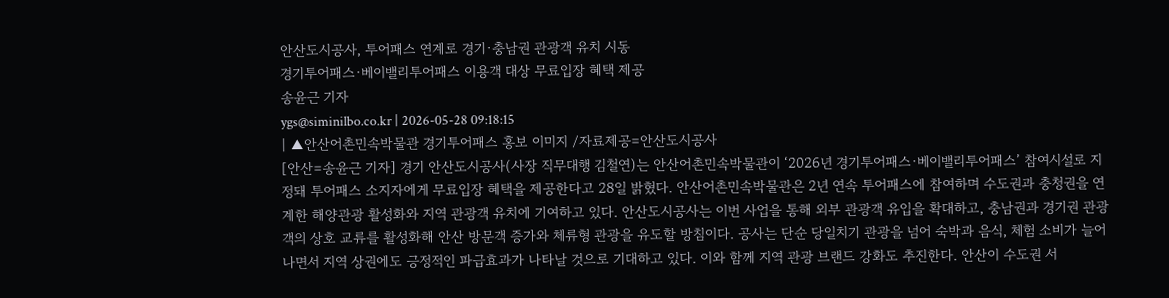안산도시공사, 투어패스 연계로 경기·충남권 관광객 유치 시동
경기투어패스·베이밸리투어패스 이용객 대상 무료입장 혜택 제공
송윤근 기자
ygs@siminilbo.co.kr | 2026-05-28 09:18:15
| ▲안산어촌민속박물관 경기투어패스 홍보 이미지 /자료제공=안산도시공사
[안산=송윤근 기자] 경기 안산도시공사(사장 직무대행 김철연)는 안산어촌민속박물관이 ‘2026년 경기투어패스·베이밸리투어패스’ 참여시설로 지정돼 투어패스 소지자에게 무료입장 혜택을 제공한다고 28일 밝혔다. 안산어촌민속박물관은 2년 연속 투어패스에 참여하며 수도권과 충청권을 연계한 해양관광 활성화와 지역 관광객 유치에 기여하고 있다. 안산도시공사는 이번 사업을 통해 외부 관광객 유입을 확대하고, 충남권과 경기권 관광객의 상호 교류를 활성화해 안산 방문객 증가와 체류형 관광을 유도할 방침이다. 공사는 단순 당일치기 관광을 넘어 숙박과 음식, 체험 소비가 늘어나면서 지역 상권에도 긍정적인 파급효과가 나타날 것으로 기대하고 있다. 이와 함께 지역 관광 브랜드 강화도 추진한다. 안산이 수도권 서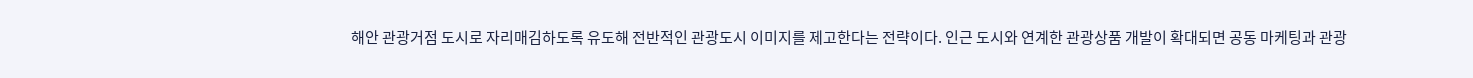해안 관광거점 도시로 자리매김하도록 유도해 전반적인 관광도시 이미지를 제고한다는 전략이다. 인근 도시와 연계한 관광상품 개발이 확대되면 공동 마케팅과 관광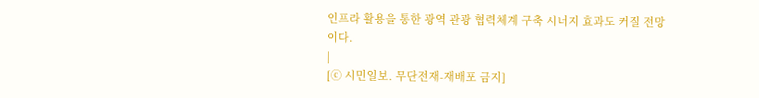인프라 활용을 통한 광역 관광 협력체계 구축 시너지 효과도 커질 전망이다.
|
[ⓒ 시민일보. 무단전재-재배포 금지]